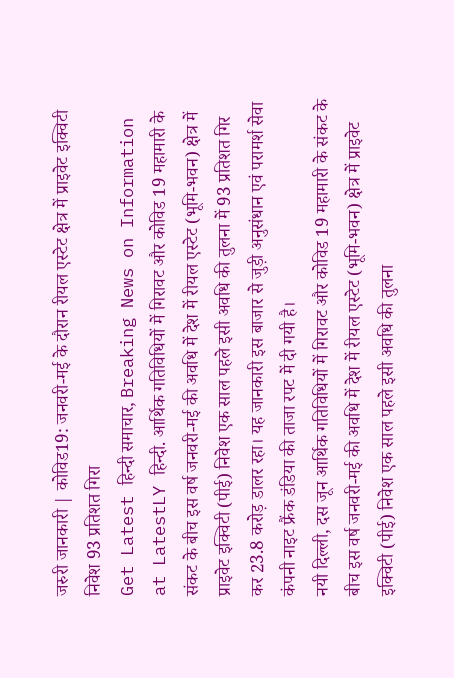जरुरी जानकारी | कोविड19: जनवरी-मई के दौरान रीयल एस्टेट क्षेत्र में प्राइवेट इक्विटी निवेश 93 प्रतिशत गिरा
Get Latest हिन्दी समाचार, Breaking News on Information at LatestLY हिन्दी. आर्थिक गतिविधियों में गिरावट और कोविड 19 महामारी के संकट के बीच इस वर्ष जनवरी-मई की अवधि में देश में रीयल एस्टेट (भूमि-भवन) क्षेत्र में प्राइवेट इक्विटी (पीई) निवेश एक साल पहले इसी अवधि की तुलना में 93 प्रतिशत गिर कर 23.8 करोड़ डालर रहा। यह जानकारी इस बाजार से जुड़ी अनुसंधान एवं परामर्श सेवा कंपनी नाइट फ्रैंक डंडिया की ताजा रपट में दी गयी है।
नयी दिल्ली, दस जून आर्थिक गतिविधियों में गिरावट और कोविड 19 महामारी के संकट के बीच इस वर्ष जनवरी-मई की अवधि में देश में रीयल एस्टेट (भूमि-भवन) क्षेत्र में प्राइवेट इक्विटी (पीई) निवेश एक साल पहले इसी अवधि की तुलना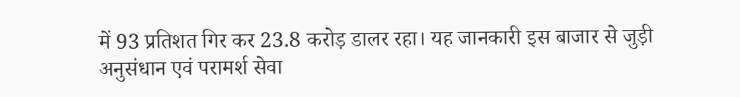में 93 प्रतिशत गिर कर 23.8 करोड़ डालर रहा। यह जानकारी इस बाजार से जुड़ी अनुसंधान एवं परामर्श सेवा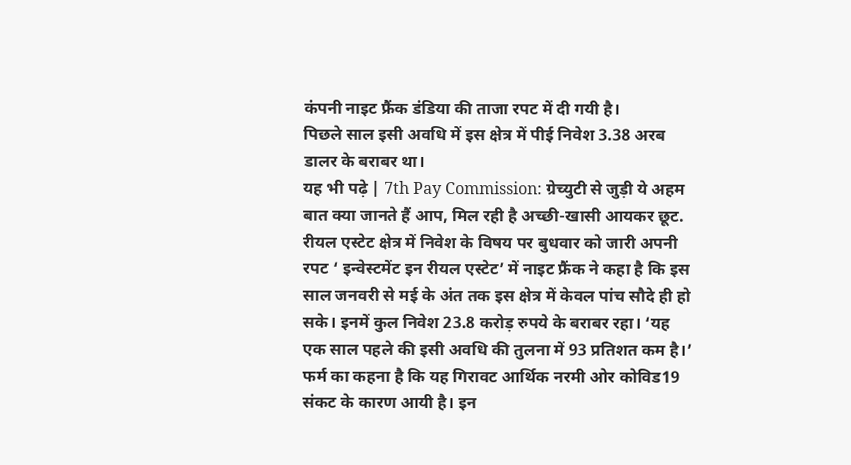कंपनी नाइट फ्रैंक डंडिया की ताजा रपट में दी गयी है।
पिछले साल इसी अवधि में इस क्षेत्र में पीई निवेश 3.38 अरब डालर के बराबर था।
यह भी पढ़े | 7th Pay Commission: ग्रेच्युटी से जुड़ी ये अहम बात क्या जानते हैं आप, मिल रही है अच्छी-खासी आयकर छूट.
रीयल एस्टेट क्षेत्र में निवेश के विषय पर बुधवार को जारी अपनी रपट ‘ इन्वेस्टमेंट इन रीयल एस्टेट’ में नाइट फ्रैंक ने कहा है कि इस साल जनवरी से मई के अंत तक इस क्षेत्र में केवल पांच सौदे ही हो सके। इनमें कुल निवेश 23.8 करोड़ रुपये के बराबर रहा। ‘यह एक साल पहले की इसी अवधि की तुलना में 93 प्रतिशत कम है।’
फर्म का कहना है कि यह गिरावट आर्थिक नरमी ओर कोविड19 संकट के कारण आयी है। इन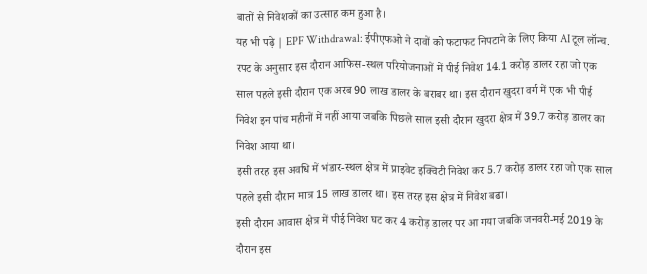बातों से निवेशकों का उत्साह कम हुआ है।
यह भी पढ़े | EPF Withdrawal: ईपीएफओ ने दावों को फटाफट निपटाने के लिए किया AI टूल लॉन्च.
रपट के अनुसार इस दौरान आफिस-स्थल परियोजनाओं में पीई निवेश 14.1 करोड़ डालर रहा जो एक साल पहले इसी दौरान एक अरब 90 लाख डालर के बराबर था। इस दौरान खुदरा वर्ग में एक भी पीई निवेश इन पांच महीनों में नहीं आया जबकि पिछले साल इसी दौरान खुदरा क्षेत्र में 39.7 करोड़ डालर का निवेश आया था।
इसी तरह इस अवधि में भंडार-स्थल क्षेत्र में प्राइवेट इक्विटी निवेश कर 5.7 करोड़ डालर रहा जो एक साल पहले इसी दौरान मात्र 15 लाख डालर था। इस तरह इस क्षेत्र में निवेश बढा।
इसी दौरान आवास क्षेत्र में पीई निवेश घट कर 4 करोड़ डालर पर आ गया जबकि जनवरी-मई 2019 के दौरान इस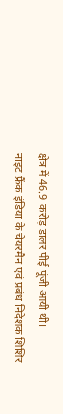क्षेत्र में 46.9 करोड़ डालर पीई पूंजी आयी थी।
नाइट फ्रैंक इंडिया के चेयरमैन एवं प्रबंध निदेशक शिशिर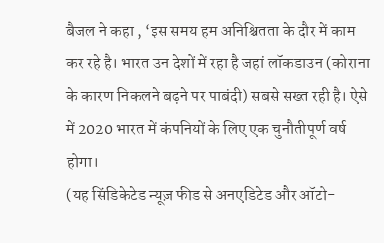बैजल ने कहा , ‘इस समय हम अनिश्चितता के दौर में काम कर रहे है। भारत उन देशों में रहा है जहां लॉकडाउन (कोराना के कारण निकलने बढ़ने पर पाबंदी) सबसे सख्त रही है। ऐसे में 2020 भारत में कंपनियों के लिए एक चुनौतीपूर्ण वर्ष होगा।
(यह सिंडिकेटेड न्यूज़ फीड से अनएडिटेड और ऑटो-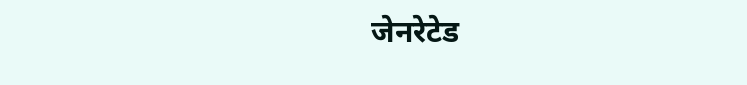जेनरेटेड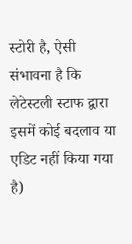स्टोरी है, ऐसी संभावना है कि लेटेस्टली स्टाफ द्वारा इसमें कोई बदलाव या एडिट नहीं किया गया है)